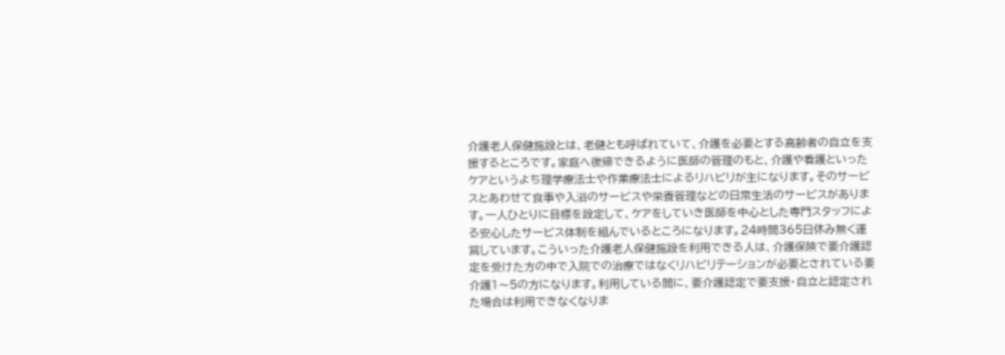介護老人保健施設とは、老健とも呼ばれていて、介護を必要とする高齢者の自立を支援するところです。家庭へ復帰できるように医師の管理のもと、介護や看護といったケアというよち理学療法士や作業療法士によるリハビリが主になります。そのサービスとあわせて食事や入浴のサービスや栄養管理などの日常生活のサービスがあります。一人ひとりに目標を設定して、ケアをしていき医師を中心とした専門スタッフによる安心したサービス体制を組んでいるところになります。24時間365日休み無く運営しています。こういった介護老人保健施設を利用できる人は、介護保険で要介護認定を受けた方の中で入院での治療ではなくリハビリテーションが必要とされている要介護1〜5の方になります。利用している間に、要介護認定で要支援・自立と認定された場合は利用できなくなりま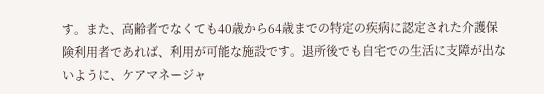す。また、高齢者でなくても40歳から64歳までの特定の疾病に認定された介護保険利用者であれば、利用が可能な施設です。退所後でも自宅での生活に支障が出ないように、ケアマネージャ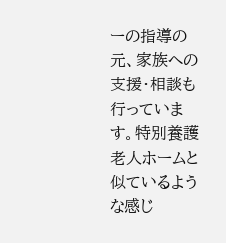ーの指導の元、家族への支援・相談も行っています。特別養護老人ホームと似ているような感じ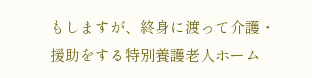もしますが、終身に渡って介護・援助をする特別養護老人ホーム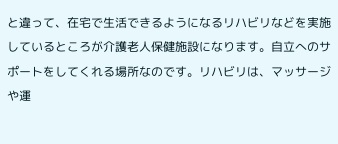と違って、在宅で生活できるようになるリハビリなどを実施しているところが介護老人保健施設になります。自立へのサポートをしてくれる場所なのです。リハビリは、マッサージや運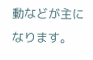動などが主になります。